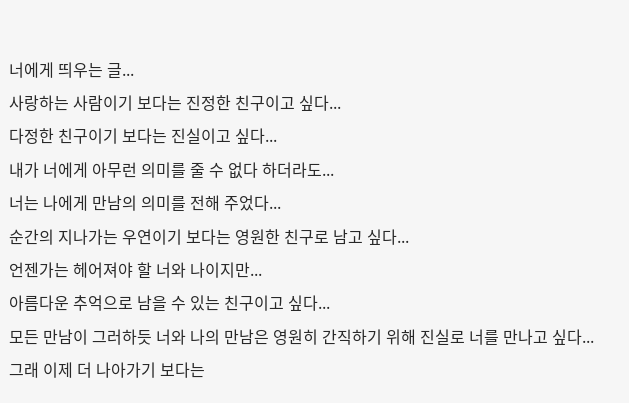너에게 띄우는 글...
사랑하는 사람이기 보다는 진정한 친구이고 싶다...
다정한 친구이기 보다는 진실이고 싶다...
내가 너에게 아무런 의미를 줄 수 없다 하더라도...
너는 나에게 만남의 의미를 전해 주었다...
순간의 지나가는 우연이기 보다는 영원한 친구로 남고 싶다...
언젠가는 헤어져야 할 너와 나이지만...
아름다운 추억으로 남을 수 있는 친구이고 싶다...
모든 만남이 그러하듯 너와 나의 만남은 영원히 간직하기 위해 진실로 너를 만나고 싶다...
그래 이제 더 나아가기 보다는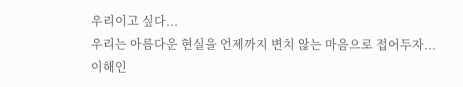우리이고 싶다...
우리는 아름다운 현실을 언제까지 변치 않는 마음으로 접어두자...
이해인